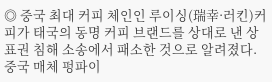◎ 중국 최대 커피 체인인 루이싱(瑞幸·러킨)커피가 태국의 동명 커피 브랜드를 상대로 낸 상표권 침해 소송에서 패소한 것으로 알려졌다. 중국 매체 펑파이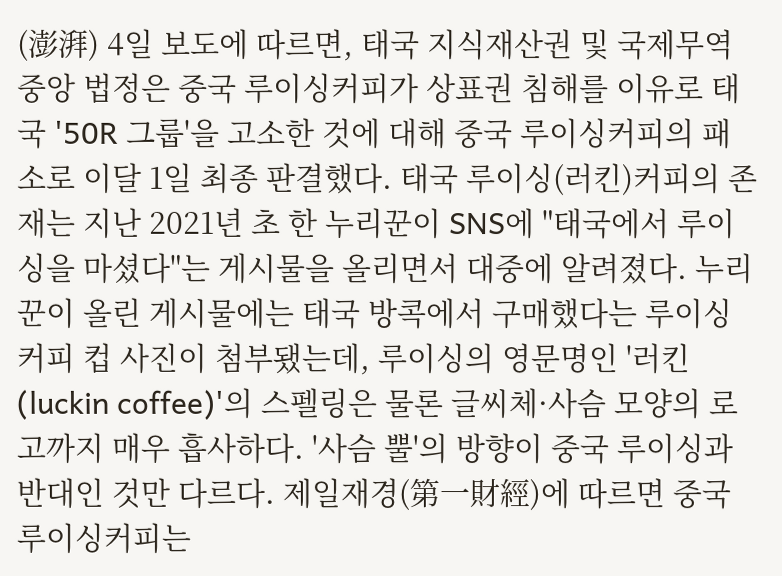(澎湃) 4일 보도에 따르면, 태국 지식재산권 및 국제무역 중앙 법정은 중국 루이싱커피가 상표권 침해를 이유로 태국 '50R 그룹'을 고소한 것에 대해 중국 루이싱커피의 패소로 이달 1일 최종 판결했다. 태국 루이싱(러킨)커피의 존재는 지난 2021년 초 한 누리꾼이 SNS에 "태국에서 루이싱을 마셨다"는 게시물을 올리면서 대중에 알려졌다. 누리꾼이 올린 게시물에는 태국 방콕에서 구매했다는 루이싱커피 컵 사진이 첨부됐는데, 루이싱의 영문명인 '러킨(luckin coffee)'의 스펠링은 물론 글씨체·사슴 모양의 로고까지 매우 흡사하다. '사슴 뿔'의 방향이 중국 루이싱과 반대인 것만 다르다. 제일재경(第一財經)에 따르면 중국 루이싱커피는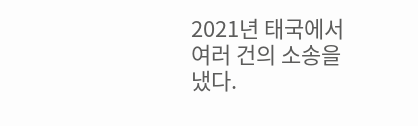2021년 태국에서 여러 건의 소송을 냈다.